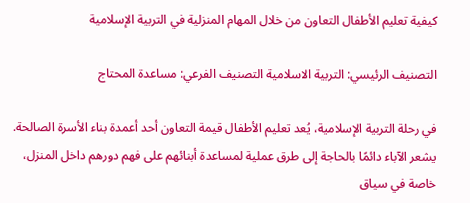كيفية تعليم الأطفال التعاون من خلال المهام المنزلية في التربية الإسلامية

التصنيف الرئيسي: التربية الاسلامية التصنيف الفرعي: مساعدة المحتاج

في رحلة التربية الإسلامية، يُعد تعليم الأطفال قيمة التعاون أحد أعمدة بناء الأسرة الصالحة. يشعر الآباء دائمًا بالحاجة إلى طرق عملية لمساعدة أبنائهم على فهم دورهم داخل المنزل، خاصة في سياق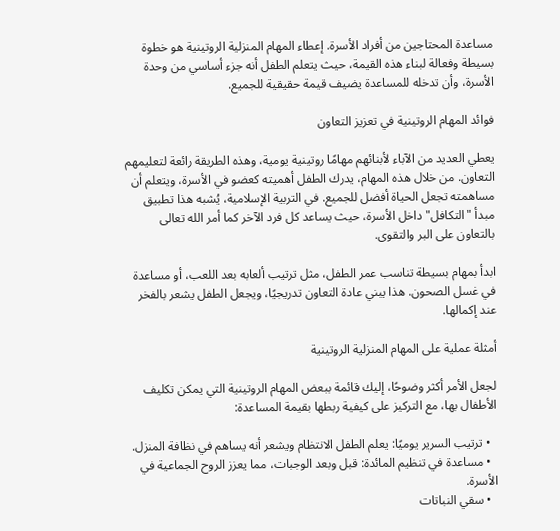مساعدة المحتاجين من أفراد الأسرة. إعطاء المهام المنزلية الروتينية هو خطوة بسيطة وفعالة لبناء هذه القيمة، حيث يتعلم الطفل أنه جزء أساسي من وحدة الأسرة، وأن تدخله للمساعدة يضيف قيمة حقيقية للجميع.

فوائد المهام الروتينية في تعزيز التعاون

يعطي العديد من الآباء لأبنائهم مهامًا روتينية يومية، وهذه الطريقة رائعة لتعليمهم التعاون. من خلال هذه المهام، يدرك الطفل أهميته كعضو في الأسرة، ويتعلم أن مساهمته تجعل الحياة أفضل للجميع. في التربية الإسلامية، يُشبه هذا تطبيق مبدأ "التكافل" داخل الأسرة، حيث يساعد كل فرد الآخر كما أمر الله تعالى بالتعاون على البر والتقوى.

ابدأ بمهام بسيطة تناسب عمر الطفل، مثل ترتيب ألعابه بعد اللعب، أو مساعدة في غسل الصحون. هذا يبني عادة التعاون تدريجيًا، ويجعل الطفل يشعر بالفخر عند إكمالها.

أمثلة عملية على المهام المنزلية الروتينية

لجعل الأمر أكثر وضوحًا، إليك قائمة ببعض المهام الروتينية التي يمكن تكليف الأطفال بها، مع التركيز على كيفية ربطها بقيمة المساعدة:

  • ترتيب السرير يوميًا: يعلم الطفل الانتظام ويشعر أنه يساهم في نظافة المنزل.
  • مساعدة في تنظيم المائدة: قبل وبعد الوجبات، مما يعزز الروح الجماعية في الأسرة.
  • سقي النباتات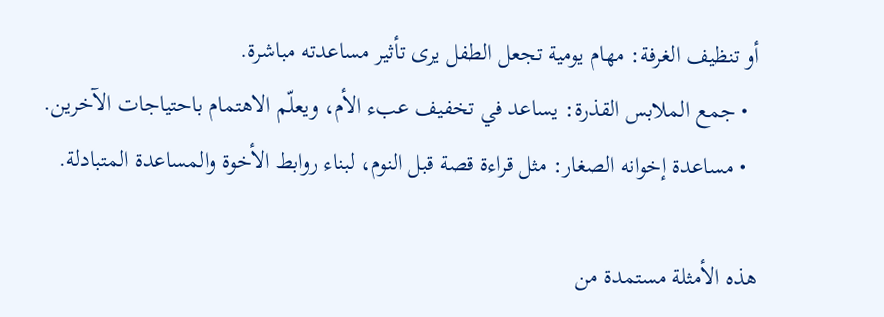أو تنظيف الغرفة: مهام يومية تجعل الطفل يرى تأثير مساعدته مباشرة.
  • جمع الملابس القذرة: يساعد في تخفيف عبء الأم، ويعلّم الاهتمام باحتياجات الآخرين.
  • مساعدة إخوانه الصغار: مثل قراءة قصة قبل النوم، لبناء روابط الأخوة والمساعدة المتبادلة.

هذه الأمثلة مستمدة من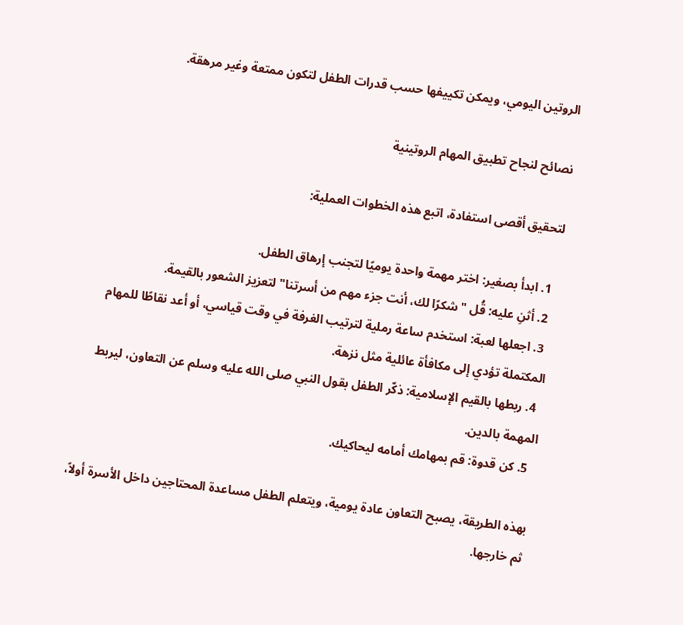الروتين اليومي، ويمكن تكييفها حسب قدرات الطفل لتكون ممتعة وغير مرهقة.

نصائح لنجاح تطبيق المهام الروتينية

لتحقيق أقصى استفادة، اتبع هذه الخطوات العملية:

  1. ابدأ بصغير: اختر مهمة واحدة يوميًا لتجنب إرهاق الطفل.
  2. أثنِ عليه: قُل "شكرًا لك، أنت جزء مهم من أسرتنا" لتعزيز الشعور بالقيمة.
  3. اجعلها لعبة: استخدم ساعة رملية لترتيب الغرفة في وقت قياسي، أو أعد نقاطًا للمهام المكتملة تؤدي إلى مكافأة عائلية مثل نزهة.
  4. ربطها بالقيم الإسلامية: ذكّر الطفل بقول النبي صلى الله عليه وسلم عن التعاون، ليربط المهمة بالدين.
  5. كن قدوة: قم بمهامك أمامه ليحاكيك.

بهذه الطريقة، يصبح التعاون عادة يومية، ويتعلم الطفل مساعدة المحتاجين داخل الأسرة أولاً، ثم خارجها.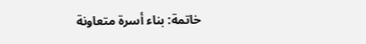خاتمة: بناء أسرة متعاونة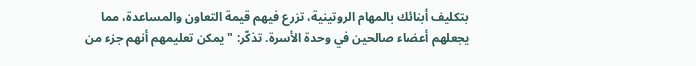بتكليف أبنائك بالمهام الروتينية، تزرع فيهم قيمة التعاون والمساعدة، مما يجعلهم أعضاء صالحين في وحدة الأسرة. تذكّر: "يمكن تعليمهم أنهم جزء من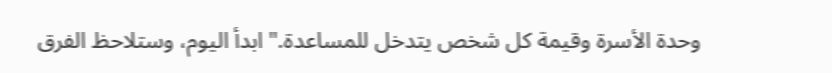وحدة الأسرة وقيمة كل شخص يتدخل للمساعدة." ابدأ اليوم، وستلاحظ الفرق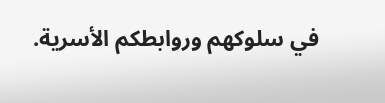في سلوكهم وروابطكم الأسرية.